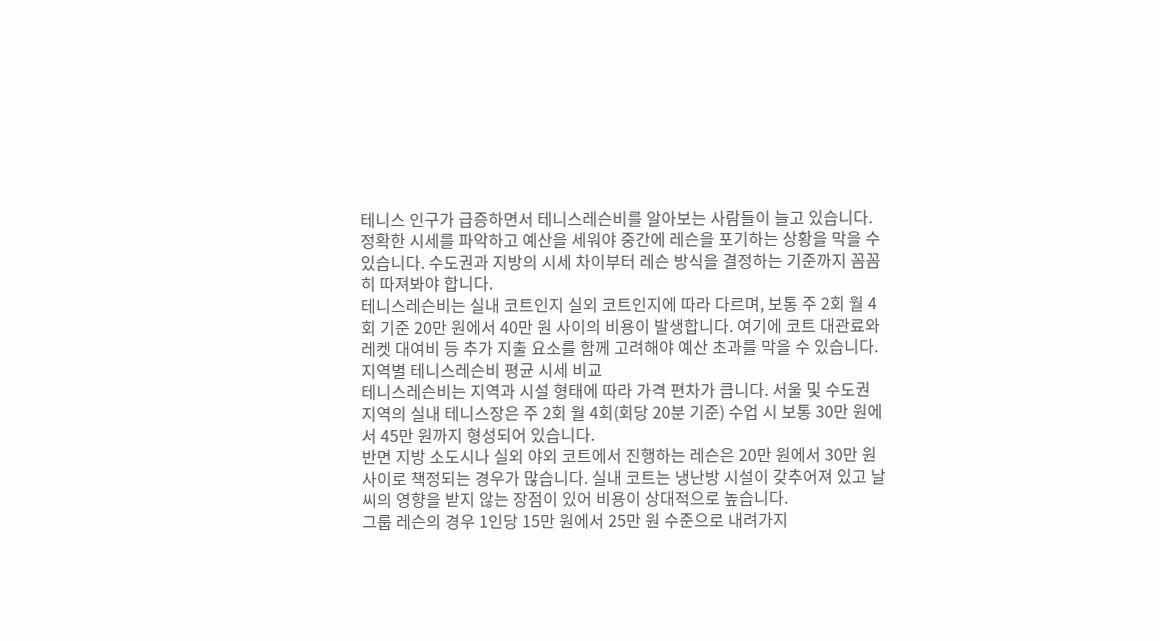테니스 인구가 급증하면서 테니스레슨비를 알아보는 사람들이 늘고 있습니다. 정확한 시세를 파악하고 예산을 세워야 중간에 레슨을 포기하는 상황을 막을 수 있습니다. 수도권과 지방의 시세 차이부터 레슨 방식을 결정하는 기준까지 꼼꼼히 따져봐야 합니다.
테니스레슨비는 실내 코트인지 실외 코트인지에 따라 다르며, 보통 주 2회 월 4회 기준 20만 원에서 40만 원 사이의 비용이 발생합니다. 여기에 코트 대관료와 레켓 대여비 등 추가 지출 요소를 함께 고려해야 예산 초과를 막을 수 있습니다.
지역별 테니스레슨비 평균 시세 비교
테니스레슨비는 지역과 시설 형태에 따라 가격 편차가 큽니다. 서울 및 수도권 지역의 실내 테니스장은 주 2회 월 4회(회당 20분 기준) 수업 시 보통 30만 원에서 45만 원까지 형성되어 있습니다.
반면 지방 소도시나 실외 야외 코트에서 진행하는 레슨은 20만 원에서 30만 원 사이로 책정되는 경우가 많습니다. 실내 코트는 냉난방 시설이 갖추어져 있고 날씨의 영향을 받지 않는 장점이 있어 비용이 상대적으로 높습니다.
그룹 레슨의 경우 1인당 15만 원에서 25만 원 수준으로 내려가지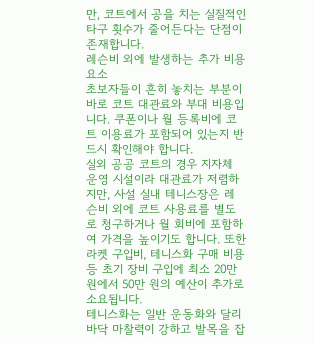만, 코트에서 공을 치는 실질적인 타구 횟수가 줄어든다는 단점이 존재합니다.
레슨비 외에 발생하는 추가 비용 요소
초보자들이 흔히 놓치는 부분이 바로 코트 대관료와 부대 비용입니다. 쿠폰이나 월 등록비에 코트 이용료가 포함되어 있는지 반드시 확인해야 합니다.
실외 공공 코트의 경우 지자체 운영 시설이라 대관료가 저렴하지만, 사설 실내 테니스장은 레슨비 외에 코트 사용료를 별도로 청구하거나 월 회비에 포함하여 가격을 높이기도 합니다. 또한 라켓 구입비, 테니스화 구매 비용 등 초기 장비 구입에 최소 20만 원에서 50만 원의 예산이 추가로 소요됩니다.
테니스화는 일반 운동화와 달리 바닥 마찰력이 강하고 발목을 잡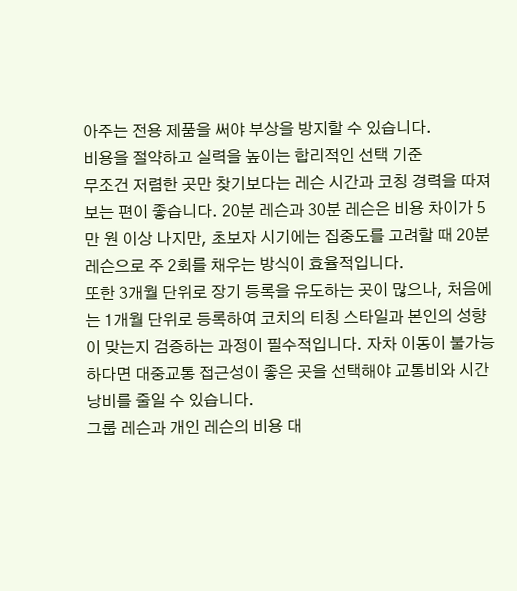아주는 전용 제품을 써야 부상을 방지할 수 있습니다.
비용을 절약하고 실력을 높이는 합리적인 선택 기준
무조건 저렴한 곳만 찾기보다는 레슨 시간과 코칭 경력을 따져보는 편이 좋습니다. 20분 레슨과 30분 레슨은 비용 차이가 5만 원 이상 나지만, 초보자 시기에는 집중도를 고려할 때 20분 레슨으로 주 2회를 채우는 방식이 효율적입니다.
또한 3개월 단위로 장기 등록을 유도하는 곳이 많으나, 처음에는 1개월 단위로 등록하여 코치의 티칭 스타일과 본인의 성향이 맞는지 검증하는 과정이 필수적입니다. 자차 이동이 불가능하다면 대중교통 접근성이 좋은 곳을 선택해야 교통비와 시간 낭비를 줄일 수 있습니다.
그룹 레슨과 개인 레슨의 비용 대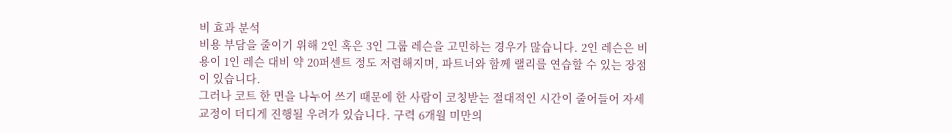비 효과 분석
비용 부담을 줄이기 위해 2인 혹은 3인 그룹 레슨을 고민하는 경우가 많습니다. 2인 레슨은 비용이 1인 레슨 대비 약 20퍼센트 정도 저렴해지며, 파트너와 함께 랠리를 연습할 수 있는 장점이 있습니다.
그러나 코트 한 면을 나누어 쓰기 때문에 한 사람이 코칭받는 절대적인 시간이 줄어들어 자세 교정이 더디게 진행될 우려가 있습니다. 구력 6개월 미만의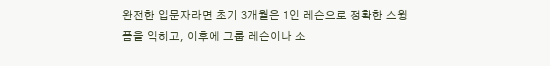완전한 입문자라면 초기 3개월은 1인 레슨으로 정확한 스윙 폼을 익히고, 이후에 그룹 레슨이나 소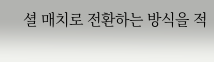셜 매치로 전환하는 방식을 적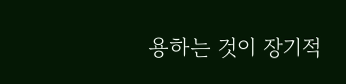용하는 것이 장기적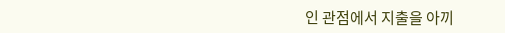인 관점에서 지출을 아끼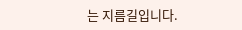는 지름길입니다.